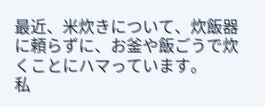最近、米炊きについて、炊飯器に頼らずに、お釜や飯ごうで炊くことにハマっています。
私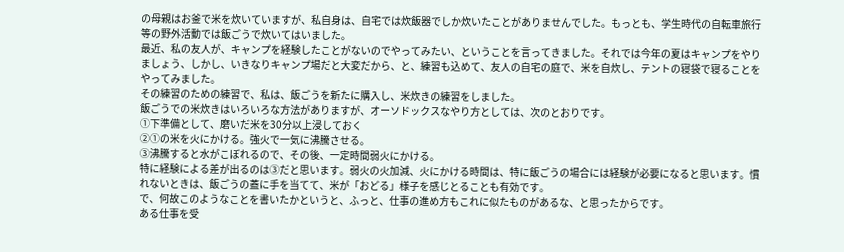の母親はお釜で米を炊いていますが、私自身は、自宅では炊飯器でしか炊いたことがありませんでした。もっとも、学生時代の自転車旅行等の野外活動では飯ごうで炊いてはいました。
最近、私の友人が、キャンプを経験したことがないのでやってみたい、ということを言ってきました。それでは今年の夏はキャンプをやりましょう、しかし、いきなりキャンプ場だと大変だから、と、練習も込めて、友人の自宅の庭で、米を自炊し、テントの寝袋で寝ることをやってみました。
その練習のための練習で、私は、飯ごうを新たに購入し、米炊きの練習をしました。
飯ごうでの米炊きはいろいろな方法がありますが、オーソドックスなやり方としては、次のとおりです。
①下準備として、磨いだ米を30分以上浸しておく
②①の米を火にかける。強火で一気に沸騰させる。
③沸騰すると水がこぼれるので、その後、一定時間弱火にかける。
特に経験による差が出るのは③だと思います。弱火の火加減、火にかける時間は、特に飯ごうの場合には経験が必要になると思います。慣れないときは、飯ごうの蓋に手を当てて、米が「おどる」様子を感じとることも有効です。
で、何故このようなことを書いたかというと、ふっと、仕事の進め方もこれに似たものがあるな、と思ったからです。
ある仕事を受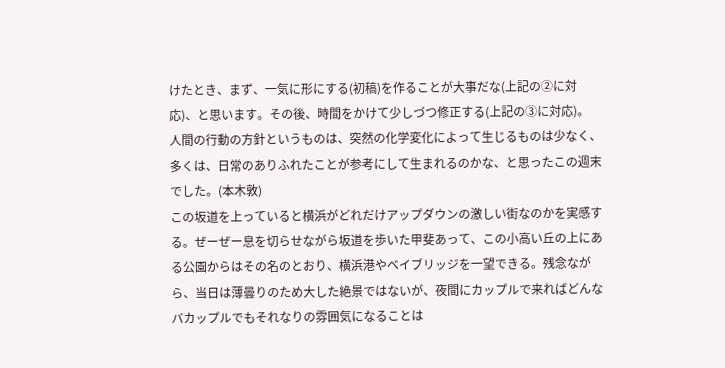けたとき、まず、一気に形にする(初稿)を作ることが大事だな(上記の②に対応)、と思います。その後、時間をかけて少しづつ修正する(上記の③に対応)。
人間の行動の方針というものは、突然の化学変化によって生じるものは少なく、多くは、日常のありふれたことが参考にして生まれるのかな、と思ったこの週末でした。(本木敦)
この坂道を上っていると横浜がどれだけアップダウンの激しい街なのかを実感する。ぜーぜー息を切らせながら坂道を歩いた甲斐あって、この小高い丘の上にある公園からはその名のとおり、横浜港やベイブリッジを一望できる。残念ながら、当日は薄曇りのため大した絶景ではないが、夜間にカップルで来ればどんなバカップルでもそれなりの雰囲気になることは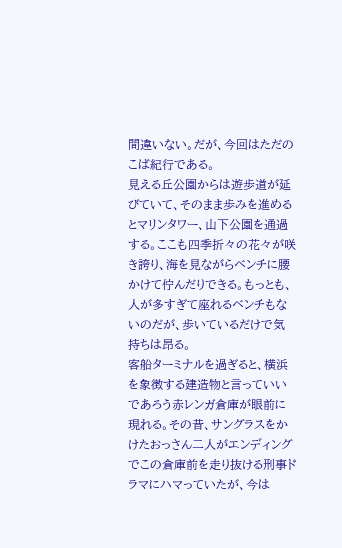間違いない。だが、今回はただのこば紀行である。
見える丘公園からは遊歩道が延びていて、そのまま歩みを進めるとマリンタワー、山下公園を通過する。ここも四季折々の花々が咲き誇り、海を見ながらベンチに腰かけて佇んだりできる。もっとも、人が多すぎて座れるベンチもないのだが、歩いているだけで気持ちは昂る。
客船ターミナルを過ぎると、横浜を象徴する建造物と言っていいであろう赤レンガ倉庫が眼前に現れる。その昔、サングラスをかけたおっさん二人がエンディングでこの倉庫前を走り抜ける刑事ドラマにハマっていたが、今は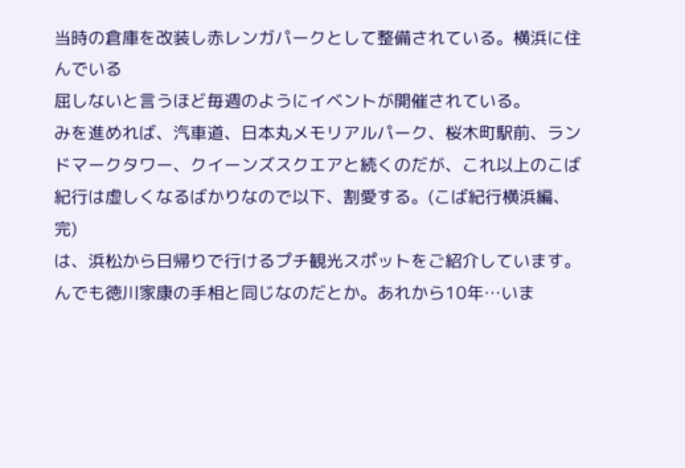当時の倉庫を改装し赤レンガパークとして整備されている。横浜に住んでいる
屈しないと言うほど毎週のようにイベントが開催されている。
みを進めれば、汽車道、日本丸メモリアルパーク、桜木町駅前、ランドマークタワー、クイーンズスクエアと続くのだが、これ以上のこば紀行は虚しくなるばかりなので以下、割愛する。(こば紀行横浜編、完)
は、浜松から日帰りで行けるプチ観光スポットをご紹介しています。
んでも徳川家康の手相と同じなのだとか。あれから10年…いま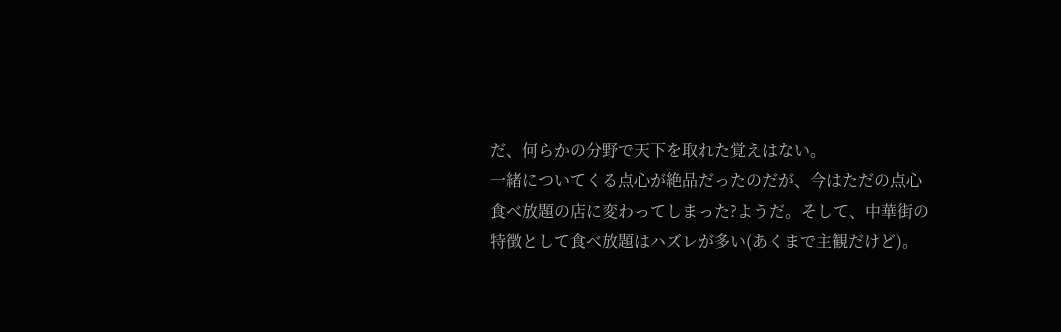だ、何らかの分野で天下を取れた覚えはない。
一緒についてくる点心が絶品だったのだが、今はただの点心食べ放題の店に変わってしまった?ようだ。そして、中華街の特徴として食べ放題はハズレが多い(あくまで主観だけど)。